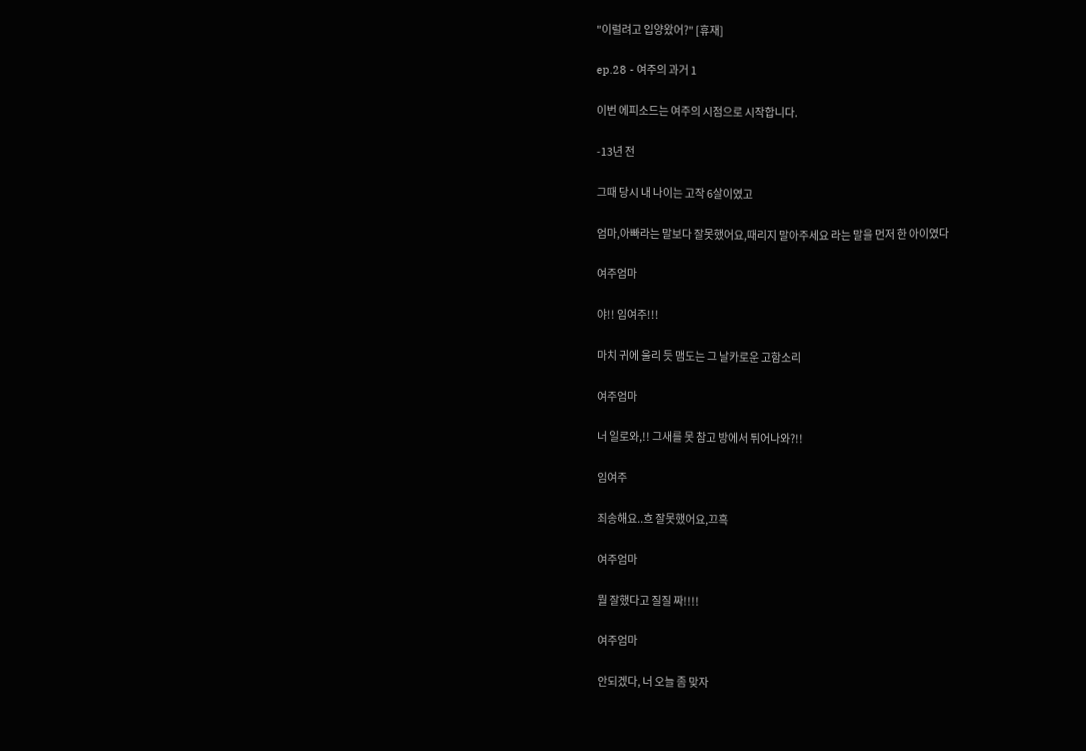"이럴려고 입양왔어?" [휴재]

ep.28 - 여주의 과거 1

이번 에피소드는 여주의 시점으로 시작합니다.

-13년 전

그때 당시 내 나이는 고작 6살이였고

엄마,아빠라는 말보다 잘못했어요,때리지 말아주세요 라는 말을 먼저 한 아이였다

여주엄마

야!! 임여주!!!

마치 귀에 울리 듯 맴도는 그 날카로운 고함소리

여주엄마

너 일로와,!! 그새를 못 참고 방에서 튀어나와?!!

임여주

죄송해요..흐 잘못했어요,끄흑

여주엄마

뭘 잘했다고 질질 짜!!!!

여주엄마

안되겠다, 너 오늘 좀 맞자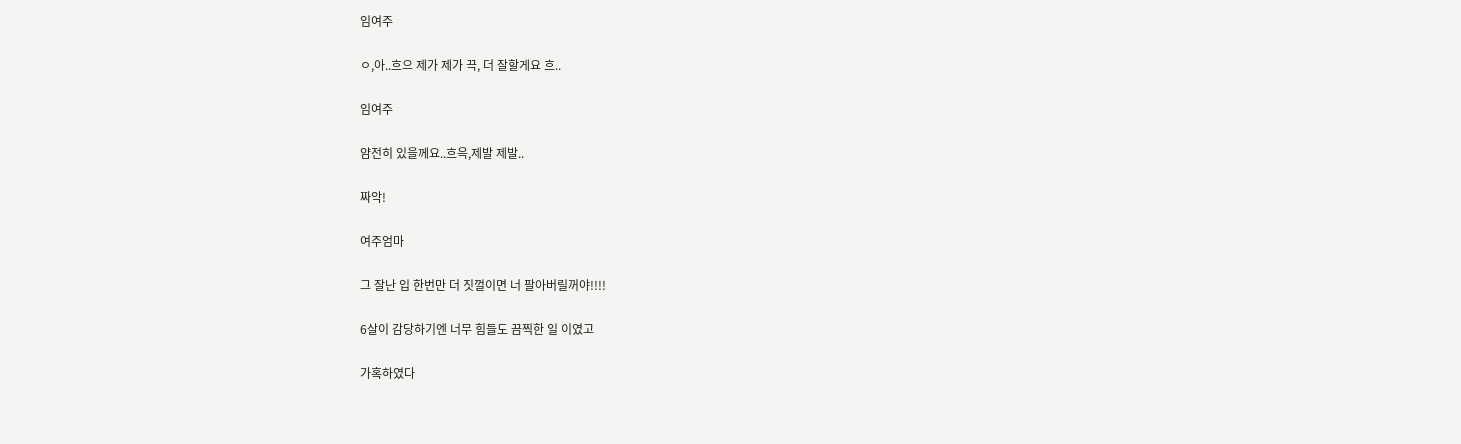임여주

ㅇ,아..흐으 제가 제가 끅, 더 잘할게요 흐..

임여주

얌전히 있을께요..흐윽,제발 제발..

짜악!

여주엄마

그 잘난 입 한번만 더 짓껄이면 너 팔아버릴꺼야!!!!

6살이 감당하기엔 너무 힘들도 끔찍한 일 이였고

가혹하였다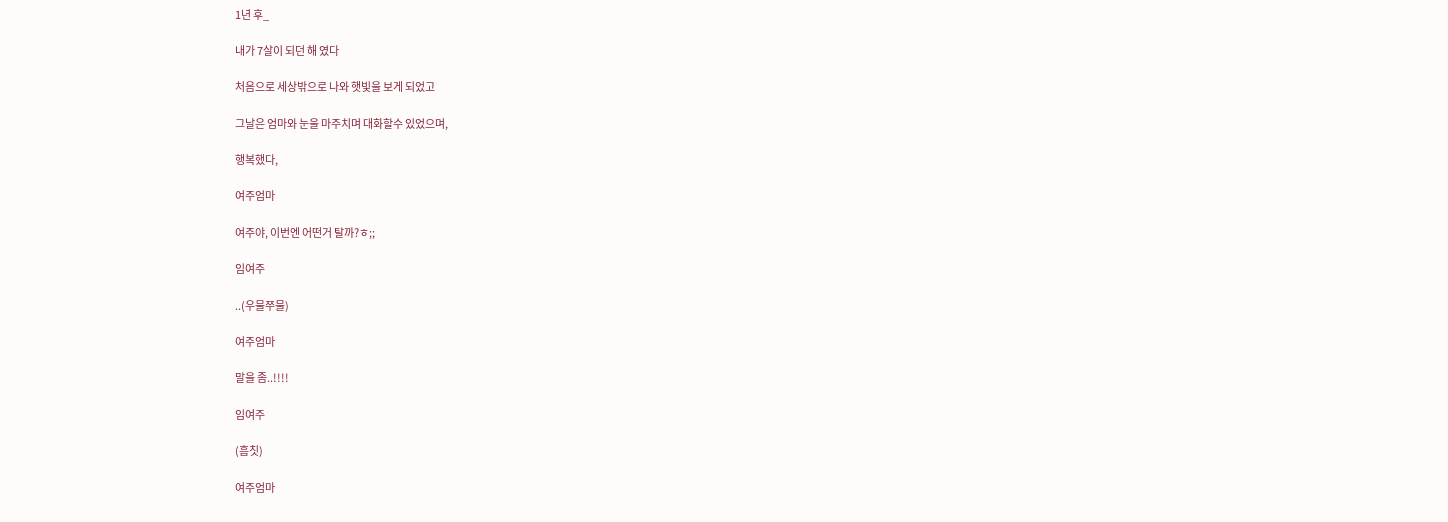1년 후_

내가 7살이 되던 해 였다

처음으로 세상밖으로 나와 햇빛을 보게 되었고

그날은 엄마와 눈을 마주치며 대화할수 있었으며,

행복했다,

여주엄마

여주야, 이번엔 어떤거 탈까?ㅎ;;

임여주

..(우물쭈물)

여주엄마

말을 좀..!!!!

임여주

(흠칫)

여주엄마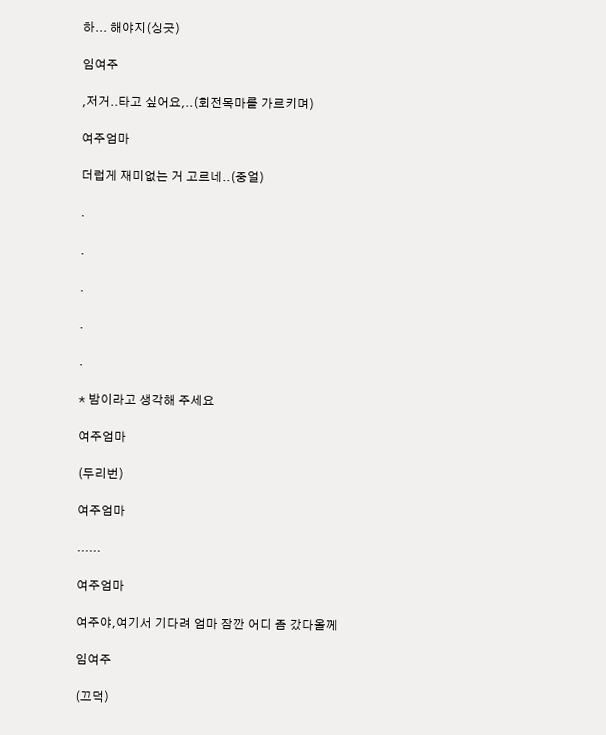하... 해야지(싱긋)

임여주

,저거..타고 싶어요,..(회전목마를 가르키며)

여주엄마

더럽게 재미없는 거 고르네..(중얼)

.

.

.

.

.

* 밤이라고 생각해 주세요

여주엄마

(두리번)

여주엄마

......

여주엄마

여주야,여기서 기다려 엄마 잠깐 어디 좀 갔다올께

임여주

(끄덕)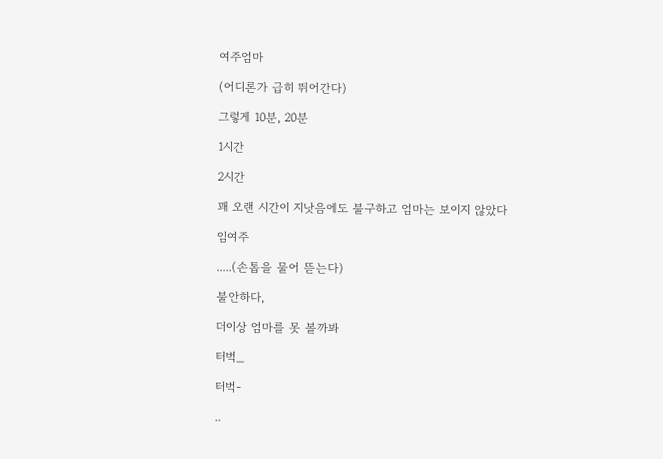여주엄마

(어디론가 급히 뛰어간다)

그렇게 10분, 20분

1시간

2시간

꽤 오랜 시간이 지낫음에도 불구하고 엄마는 보이지 않았다

임여주

.....(손톱을 물어 뜯는다)

불안하다,

더이상 엄마를 못 볼까봐

터벅_

터벅-

..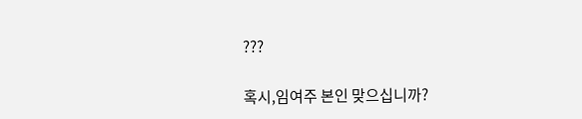???

혹시,임여주 본인 맞으십니까?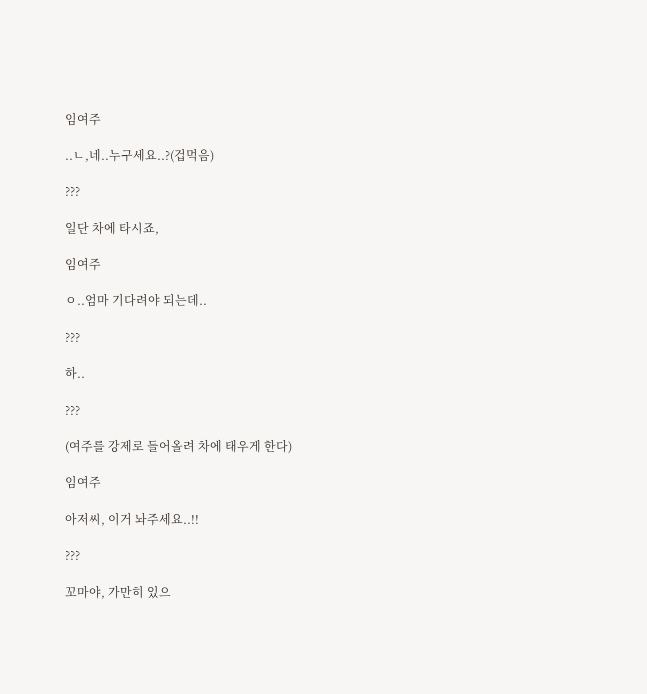임여주

..ㄴ,네..누구세요..?(겁먹음)

???

일단 차에 타시죠,

임여주

ㅇ..엄마 기다려야 되는데..

???

하..

???

(여주를 강제로 들어올려 차에 태우게 한다)

임여주

아저씨, 이거 놔주세요..!!

???

꼬마야, 가만히 있으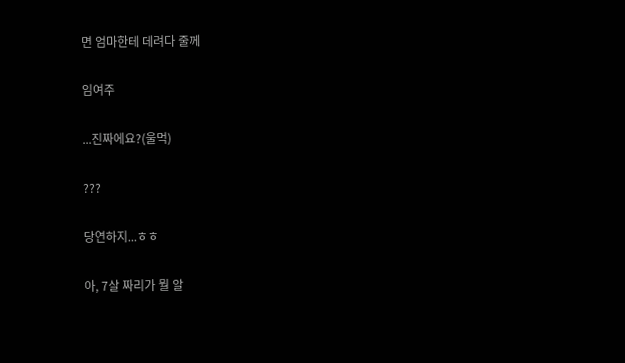면 엄마한테 데려다 줄께

임여주

...진짜에요?(울먹)

???

당연하지...ㅎㅎ

아, 7살 짜리가 뭘 알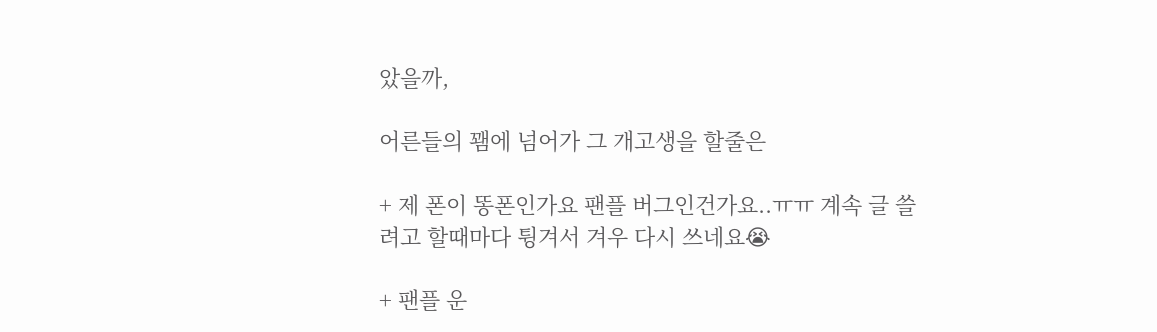았을까,

어른들의 꽴에 넘어가 그 개고생을 할줄은

+ 제 폰이 똥폰인가요 팬플 버그인건가요..ㅠㅠ 계속 글 쓸려고 할때마다 튕겨서 겨우 다시 쓰네요😭

+ 팬플 운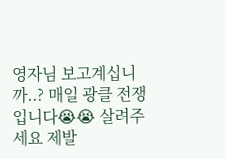영자님 보고계십니까..? 매일 광클 전쟁입니다😭😭 살려주세요 제발